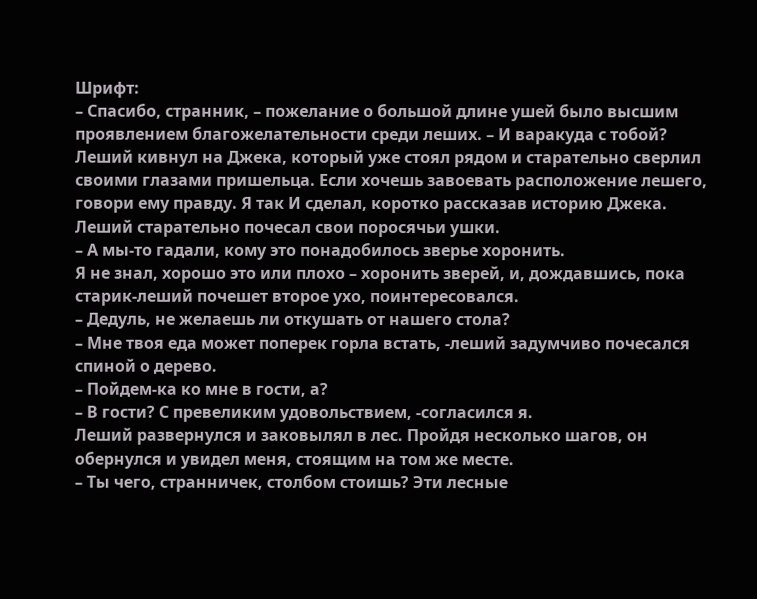Шрифт:
– Спасибо, странник, – пожелание о большой длине ушей было высшим проявлением благожелательности среди леших. – И варакуда с тобой?
Леший кивнул на Джека, который уже стоял рядом и старательно сверлил своими глазами пришельца. Если хочешь завоевать расположение лешего, говори ему правду. Я так И сделал, коротко рассказав историю Джека.
Леший старательно почесал свои поросячьи ушки.
– А мы-то гадали, кому это понадобилось зверье хоронить.
Я не знал, хорошо это или плохо – хоронить зверей, и, дождавшись, пока старик-леший почешет второе ухо, поинтересовался.
– Дедуль, не желаешь ли откушать от нашего стола?
– Мне твоя еда может поперек горла встать, -леший задумчиво почесался спиной о дерево.
– Пойдем-ка ко мне в гости, а?
– В гости? С превеликим удовольствием, -согласился я.
Леший развернулся и заковылял в лес. Пройдя несколько шагов, он обернулся и увидел меня, стоящим на том же месте.
– Ты чего, странничек, столбом стоишь? Эти лесные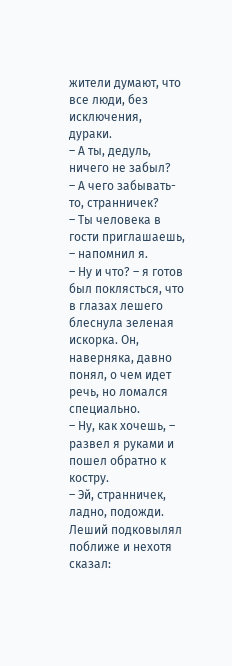жители думают, что все люди, без исключения, дураки.
– А ты, дедуль, ничего не забыл?
– А чего забывать-то, странничек?
– Ты человека в гости приглашаешь, – напомнил я.
– Ну и что? – я готов был поклясться, что в глазах лешего блеснула зеленая искорка. Он, наверняка, давно понял, о чем идет речь, но ломался специально.
– Ну, как хочешь, – развел я руками и пошел обратно к костру.
– Эй, странничек, ладно, подожди.
Леший подковылял поближе и нехотя сказал: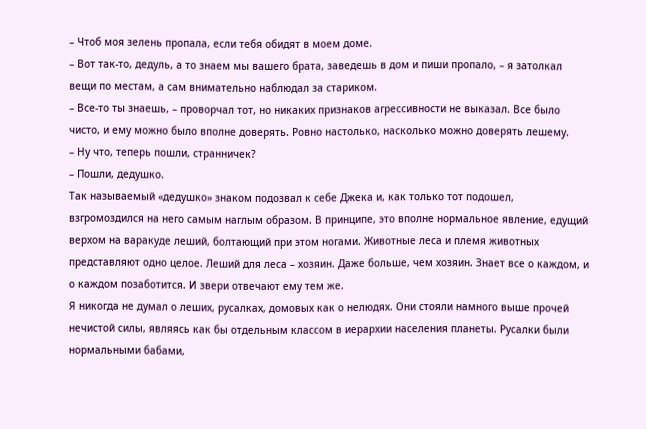– Чтоб моя зелень пропала, если тебя обидят в моем доме.
– Вот так-то, дедуль, а то знаем мы вашего брата, заведешь в дом и пиши пропало, – я затолкал вещи по местам, а сам внимательно наблюдал за стариком.
– Все-то ты знаешь, – проворчал тот, но никаких признаков агрессивности не выказал. Все было чисто, и ему можно было вполне доверять. Ровно настолько, насколько можно доверять лешему.
– Ну что, теперь пошли, странничек?
– Пошли, дедушко.
Так называемый «дедушко» знаком подозвал к себе Джека и, как только тот подошел, взгромоздился на него самым наглым образом. В принципе, это вполне нормальное явление, едущий верхом на варакуде леший, болтающий при этом ногами. Животные леса и племя животных представляют одно целое. Леший для леса – хозяин. Даже больше, чем хозяин. Знает все о каждом, и о каждом позаботится. И звери отвечают ему тем же.
Я никогда не думал о леших, русалках, домовых как о нелюдях. Они стояли намного выше прочей нечистой силы, являясь как бы отдельным классом в иерархии населения планеты. Русалки были нормальными бабами,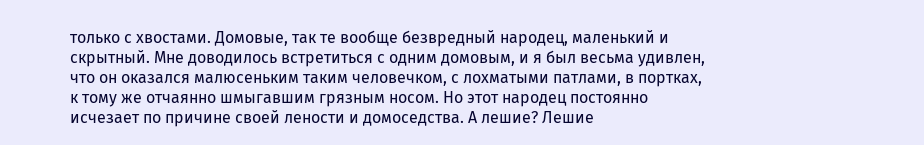только с хвостами. Домовые, так те вообще безвредный народец, маленький и скрытный. Мне доводилось встретиться с одним домовым, и я был весьма удивлен, что он оказался малюсеньким таким человечком, с лохматыми патлами, в портках, к тому же отчаянно шмыгавшим грязным носом. Но этот народец постоянно исчезает по причине своей лености и домоседства. А лешие? Лешие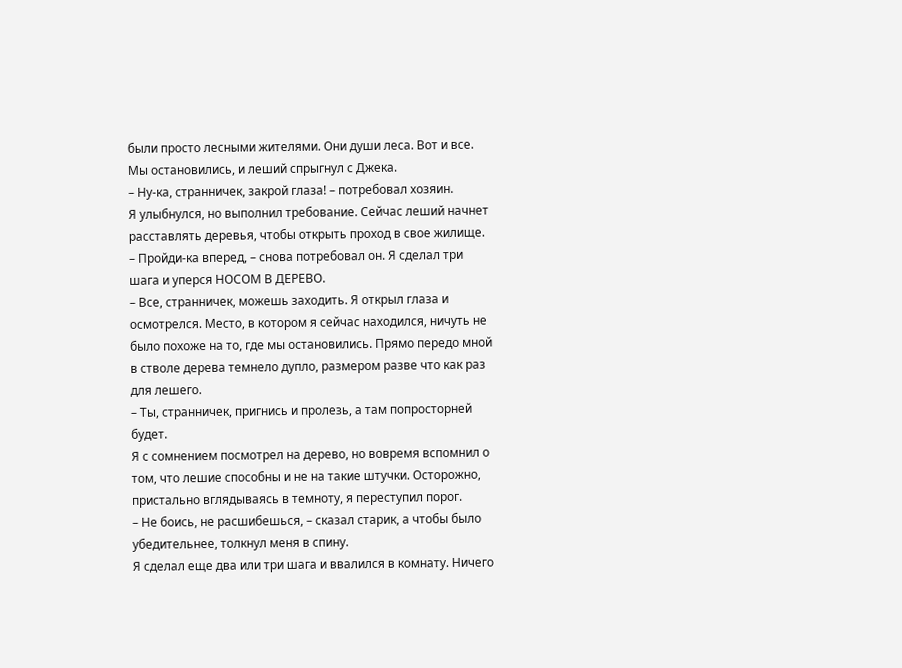были просто лесными жителями. Они души леса. Вот и все.
Мы остановились, и леший спрыгнул с Джека.
– Ну-ка, странничек, закрой глаза! – потребовал хозяин.
Я улыбнулся, но выполнил требование. Сейчас леший начнет расставлять деревья, чтобы открыть проход в свое жилище.
– Пройди-ка вперед, – снова потребовал он. Я сделал три шага и уперся НОСОМ В ДЕРЕВО.
– Все, странничек, можешь заходить. Я открыл глаза и осмотрелся. Место, в котором я сейчас находился, ничуть не было похоже на то, где мы остановились. Прямо передо мной в стволе дерева темнело дупло, размером разве что как раз для лешего.
– Ты, странничек, пригнись и пролезь, а там попросторней будет.
Я с сомнением посмотрел на дерево, но вовремя вспомнил о том, что лешие способны и не на такие штучки. Осторожно, пристально вглядываясь в темноту, я переступил порог.
– Не боись, не расшибешься, – сказал старик, а чтобы было убедительнее, толкнул меня в спину.
Я сделал еще два или три шага и ввалился в комнату. Ничего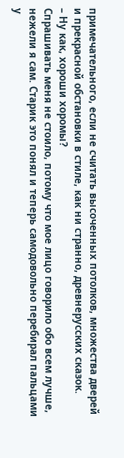примечательного, если не считать высоченных потолков, множества дверей и прекрасной обстановки в стиле, как ни странно, древнерусских сказок.
– Ну как, хороши хоромы?
Спрашивать меня не стоило, потому что мое лицо говорило обо всем лучше, нежели я сам. Старик это понял и теперь самодовольно перебирал пальцами у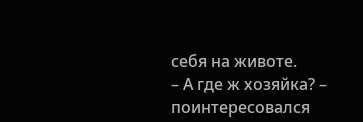себя на животе.
– А где ж хозяйка? – поинтересовался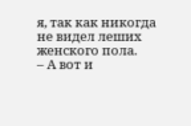я, так как никогда не видел леших женского пола.
– А вот и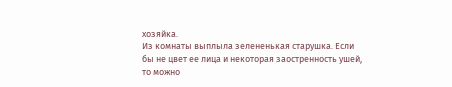хозяйка.
Из комнаты выплыла зелененькая старушка. Если бы не цвет ее лица и некоторая заостренность ушей, то можно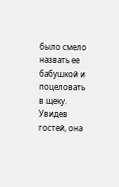было смело назвать ее бабушкой и поцеловать в щеку. Увидев гостей, она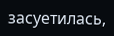засуетилась,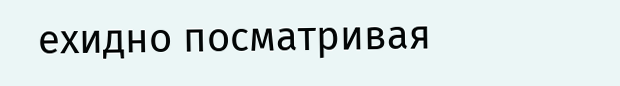ехидно посматривая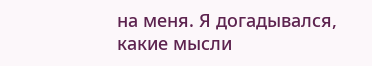на меня. Я догадывался, какие мысли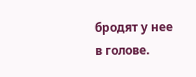бродят у нее в голове.